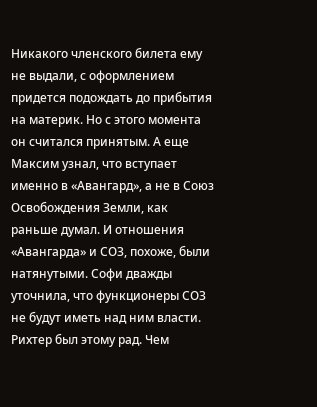Никакого членского билета ему не выдали, с оформлением придется подождать до прибытия на материк. Но с этого момента он считался принятым. А еще Максим узнал, что вступает именно в «Авангард», а не в Союз Освобождения Земли, как раньше думал. И отношения «Авангарда» и СОЗ, похоже, были натянутыми. Софи дважды уточнила, что функционеры СОЗ не будут иметь над ним власти. Рихтер был этому рад. Чем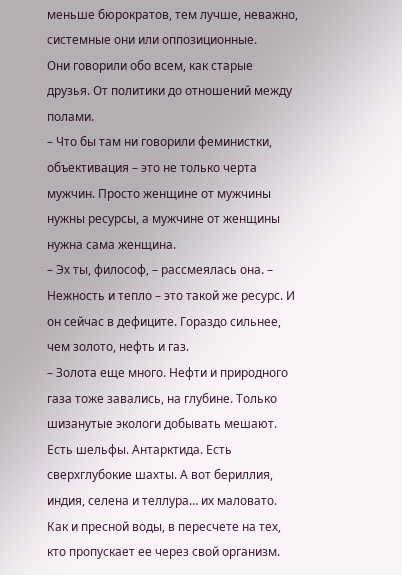меньше бюрократов, тем лучше, неважно, системные они или оппозиционные.
Они говорили обо всем, как старые друзья. От политики до отношений между полами.
– Что бы там ни говорили феминистки, объективация – это не только черта мужчин. Просто женщине от мужчины нужны ресурсы, а мужчине от женщины нужна сама женщина.
– Эх ты, философ, – рассмеялась она. – Нежность и тепло – это такой же ресурс. И он сейчас в дефиците. Гораздо сильнее, чем золото, нефть и газ.
– Золота еще много. Нефти и природного газа тоже завались, на глубине. Только шизанутые экологи добывать мешают. Есть шельфы. Антарктида. Есть сверхглубокие шахты. А вот бериллия, индия, селена и теллура… их маловато. Как и пресной воды, в пересчете на тех, кто пропускает ее через свой организм.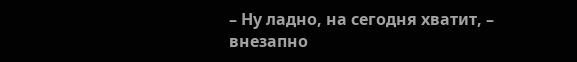– Ну ладно, на сегодня хватит, – внезапно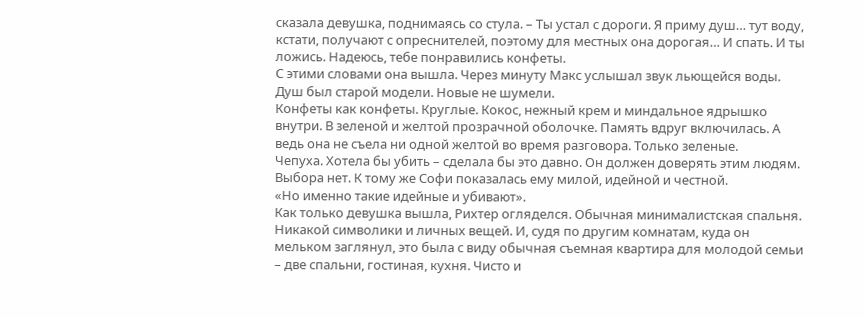сказала девушка, поднимаясь со стула. – Ты устал с дороги. Я приму душ… тут воду, кстати, получают с опреснителей, поэтому для местных она дорогая… И спать. И ты ложись. Надеюсь, тебе понравились конфеты.
С этими словами она вышла. Через минуту Макс услышал звук льющейся воды. Душ был старой модели. Новые не шумели.
Конфеты как конфеты. Круглые. Кокос, нежный крем и миндальное ядрышко внутри. В зеленой и желтой прозрачной оболочке. Память вдруг включилась. А ведь она не съела ни одной желтой во время разговора. Только зеленые.
Чепуха. Хотела бы убить – сделала бы это давно. Он должен доверять этим людям. Выбора нет. К тому же Софи показалась ему милой, идейной и честной.
«Но именно такие идейные и убивают».
Как только девушка вышла, Рихтер огляделся. Обычная минималистская спальня. Никакой символики и личных вещей. И, судя по другим комнатам, куда он мельком заглянул, это была с виду обычная съемная квартира для молодой семьи – две спальни, гостиная, кухня. Чисто и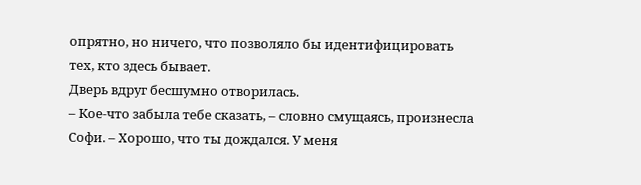опрятно, но ничего, что позволяло бы идентифицировать тех, кто здесь бывает.
Дверь вдруг бесшумно отворилась.
– Кое-что забыла тебе сказать, – словно смущаясь, произнесла Софи. – Хорошо, что ты дождался. У меня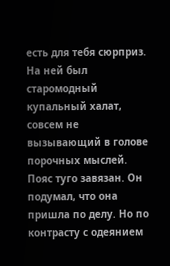есть для тебя сюрприз.
На ней был старомодный купальный халат, совсем не вызывающий в голове порочных мыслей. Пояс туго завязан. Он подумал, что она пришла по делу. Но по контрасту с одеянием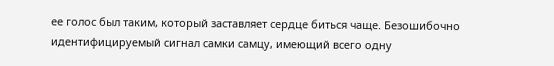ее голос был таким, который заставляет сердце биться чаще. Безошибочно идентифицируемый сигнал самки самцу, имеющий всего одну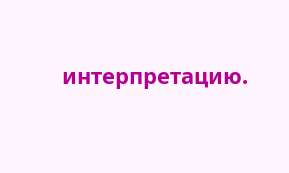интерпретацию.